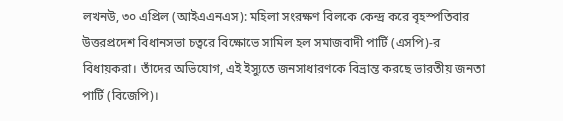লখনউ, ৩০ এপ্রিল (আইএএনএস): মহিলা সংরক্ষণ বিলকে কেন্দ্র করে বৃহস্পতিবার উত্তরপ্রদেশ বিধানসভা চত্বরে বিক্ষোভে সামিল হল সমাজবাদী পার্টি (এসপি)-র বিধায়করা। তাঁদের অভিযোগ, এই ইস্যুতে জনসাধারণকে বিভ্রান্ত করছে ভারতীয় জনতা পার্টি (বিজেপি)।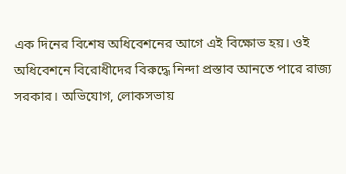এক দিনের বিশেষ অধিবেশনের আগে এই বিক্ষোভ হয়। ওই অধিবেশনে বিরোধীদের বিরুদ্ধে নিন্দা প্রস্তাব আনতে পারে রাজ্য সরকার। অভিযোগ, লোকসভায়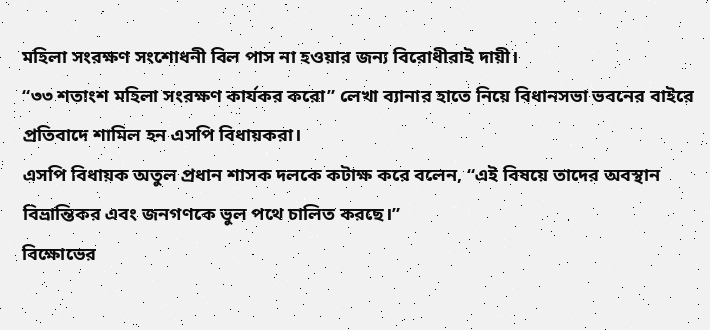মহিলা সংরক্ষণ সংশোধনী বিল পাস না হওয়ার জন্য বিরোধীরাই দায়ী।
“৩৩ শতাংশ মহিলা সংরক্ষণ কার্যকর করো” লেখা ব্যানার হাতে নিয়ে বিধানসভা ভবনের বাইরে প্রতিবাদে শামিল হন এসপি বিধায়করা।
এসপি বিধায়ক অতুল প্রধান শাসক দলকে কটাক্ষ করে বলেন, “এই বিষয়ে তাদের অবস্থান বিভ্রান্তিকর এবং জনগণকে ভুল পথে চালিত করছে।”
বিক্ষোভের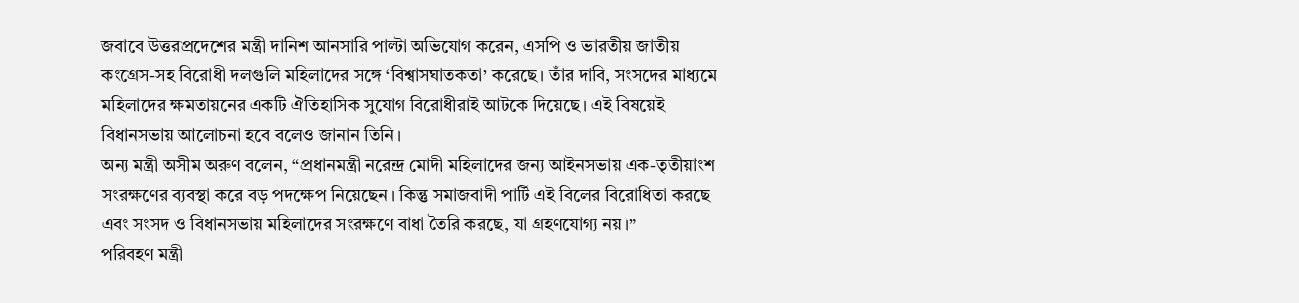জবাবে উত্তরপ্রদেশের মন্ত্রী দানিশ আনসারি পাল্টা অভিযোগ করেন, এসপি ও ভারতীয় জাতীয় কংগ্রেস-সহ বিরোধী দলগুলি মহিলাদের সঙ্গে ‘বিশ্বাসঘাতকতা’ করেছে। তাঁর দাবি, সংসদের মাধ্যমে মহিলাদের ক্ষমতায়নের একটি ঐতিহাসিক সুযোগ বিরোধীরাই আটকে দিয়েছে। এই বিষয়েই বিধানসভায় আলোচনা হবে বলেও জানান তিনি।
অন্য মন্ত্রী অসীম অরুণ বলেন, “প্রধানমন্ত্রী নরেন্দ্র মোদী মহিলাদের জন্য আইনসভায় এক-তৃতীয়াংশ সংরক্ষণের ব্যবস্থা করে বড় পদক্ষেপ নিয়েছেন। কিন্তু সমাজবাদী পার্টি এই বিলের বিরোধিতা করছে এবং সংসদ ও বিধানসভায় মহিলাদের সংরক্ষণে বাধা তৈরি করছে, যা গ্রহণযোগ্য নয়।”
পরিবহণ মন্ত্রী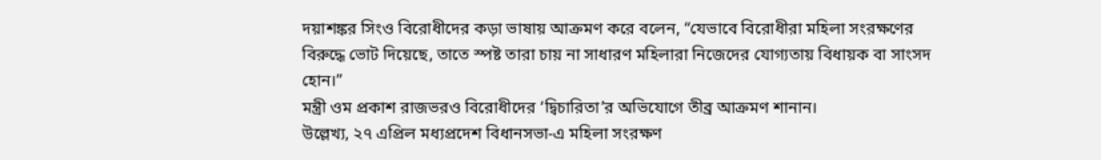দয়াশঙ্কর সিংও বিরোধীদের কড়া ভাষায় আক্রমণ করে বলেন, “যেভাবে বিরোধীরা মহিলা সংরক্ষণের বিরুদ্ধে ভোট দিয়েছে, তাতে স্পষ্ট তারা চায় না সাধারণ মহিলারা নিজেদের যোগ্যতায় বিধায়ক বা সাংসদ হোন।”
মন্ত্রী ওম প্রকাশ রাজভরও বিরোধীদের ‘দ্বিচারিতা’র অভিযোগে তীব্র আক্রমণ শানান।
উল্লেখ্য, ২৭ এপ্রিল মধ্যপ্রদেশ বিধানসভা-এ মহিলা সংরক্ষণ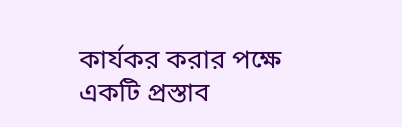কার্যকর করার পক্ষে একটি প্রস্তাব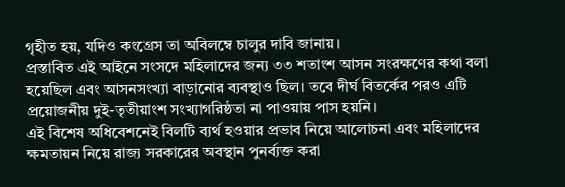গৃহীত হয়, যদিও কংগ্রেস তা অবিলম্বে চালুর দাবি জানায়।
প্রস্তাবিত এই আইনে সংসদে মহিলাদের জন্য ৩৩ শতাংশ আসন সংরক্ষণের কথা বলা হয়েছিল এবং আসনসংখ্যা বাড়ানোর ব্যবস্থাও ছিল। তবে দীর্ঘ বিতর্কের পরও এটি প্রয়োজনীয় দুই-তৃতীয়াংশ সংখ্যাগরিষ্ঠতা না পাওয়ায় পাস হয়নি।
এই বিশেষ অধিবেশনেই বিলটি ব্যর্থ হওয়ার প্রভাব নিয়ে আলোচনা এবং মহিলাদের ক্ষমতায়ন নিয়ে রাজ্য সরকারের অবস্থান পুনর্ব্যক্ত করা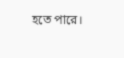হতে পারে।